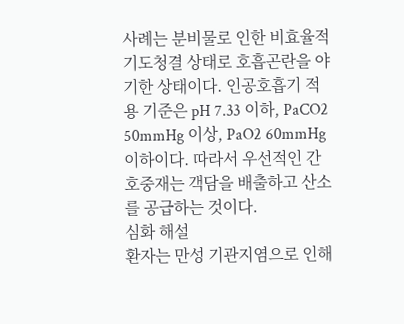사례는 분비물로 인한 비효율적 기도청결 상태로 호흡곤란을 야기한 상태이다. 인공호흡기 적용 기준은 pH 7.33 이하, PaCO2 50mmHg 이상, PaO2 60mmHg 이하이다. 따라서 우선적인 간호중재는 객담을 배출하고 산소를 공급하는 것이다.
심화 해설
환자는 만성 기관지염으로 인해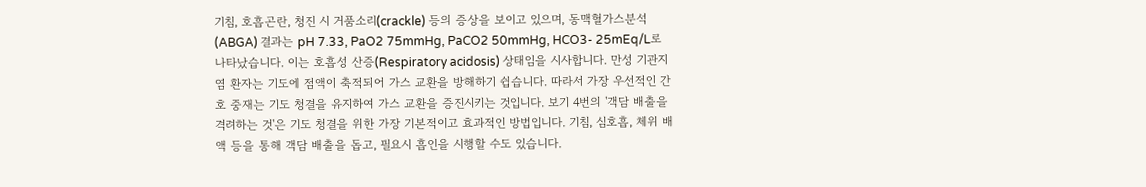기침, 호흡곤란, 청진 시 거품소리(crackle) 등의 증상을 보이고 있으며, 동맥혈가스분석(ABGA) 결과는 pH 7.33, PaO2 75mmHg, PaCO2 50mmHg, HCO3- 25mEq/L로 나타났습니다. 이는 호흡성 산증(Respiratory acidosis) 상태임을 시사합니다. 만성 기관지염 환자는 기도에 점액이 축적되어 가스 교환을 방해하기 쉽습니다. 따라서 가장 우선적인 간호 중재는 기도 청결을 유지하여 가스 교환을 증진시키는 것입니다. 보기 4번의 '객담 배출을 격려하는 것'은 기도 청결을 위한 가장 기본적이고 효과적인 방법입니다. 기침, 심호흡, 체위 배액 등을 통해 객담 배출을 돕고, 필요시 흡인을 시행할 수도 있습니다.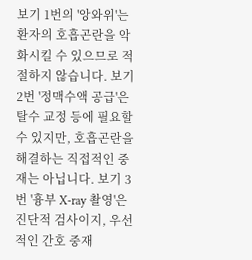보기 1번의 '앙와위'는 환자의 호흡곤란을 악화시킬 수 있으므로 적절하지 않습니다. 보기 2번 '정맥수액 공급'은 탈수 교정 등에 필요할 수 있지만, 호흡곤란을 해결하는 직접적인 중재는 아닙니다. 보기 3번 '흉부 X-ray 촬영'은 진단적 검사이지, 우선적인 간호 중재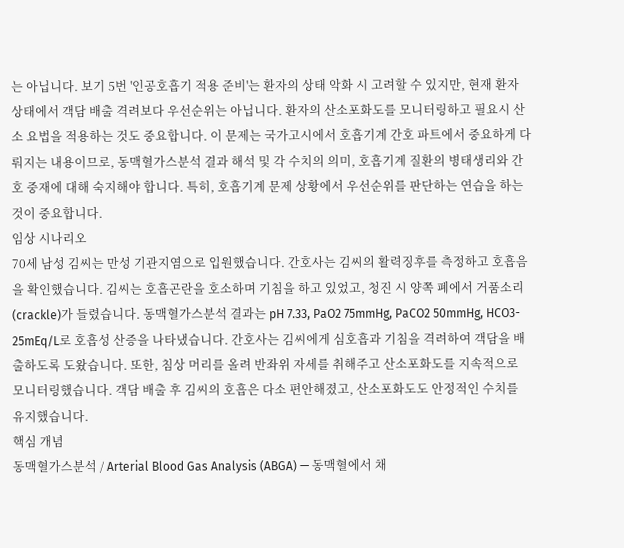는 아닙니다. 보기 5번 '인공호흡기 적용 준비'는 환자의 상태 악화 시 고려할 수 있지만, 현재 환자 상태에서 객담 배출 격려보다 우선순위는 아닙니다. 환자의 산소포화도를 모니터링하고 필요시 산소 요법을 적용하는 것도 중요합니다. 이 문제는 국가고시에서 호흡기계 간호 파트에서 중요하게 다뤄지는 내용이므로, 동맥혈가스분석 결과 해석 및 각 수치의 의미, 호흡기계 질환의 병태생리와 간호 중재에 대해 숙지해야 합니다. 특히, 호흡기계 문제 상황에서 우선순위를 판단하는 연습을 하는 것이 중요합니다.
임상 시나리오
70세 남성 김씨는 만성 기관지염으로 입원했습니다. 간호사는 김씨의 활력징후를 측정하고 호흡음을 확인했습니다. 김씨는 호흡곤란을 호소하며 기침을 하고 있었고, 청진 시 양쪽 폐에서 거품소리(crackle)가 들렸습니다. 동맥혈가스분석 결과는 pH 7.33, PaO2 75mmHg, PaCO2 50mmHg, HCO3- 25mEq/L로 호흡성 산증을 나타냈습니다. 간호사는 김씨에게 심호흡과 기침을 격려하여 객담을 배출하도록 도왔습니다. 또한, 침상 머리를 올려 반좌위 자세를 취해주고 산소포화도를 지속적으로 모니터링했습니다. 객담 배출 후 김씨의 호흡은 다소 편안해졌고, 산소포화도도 안정적인 수치를 유지했습니다.
핵심 개념
동맥혈가스분석 / Arterial Blood Gas Analysis (ABGA) — 동맥혈에서 채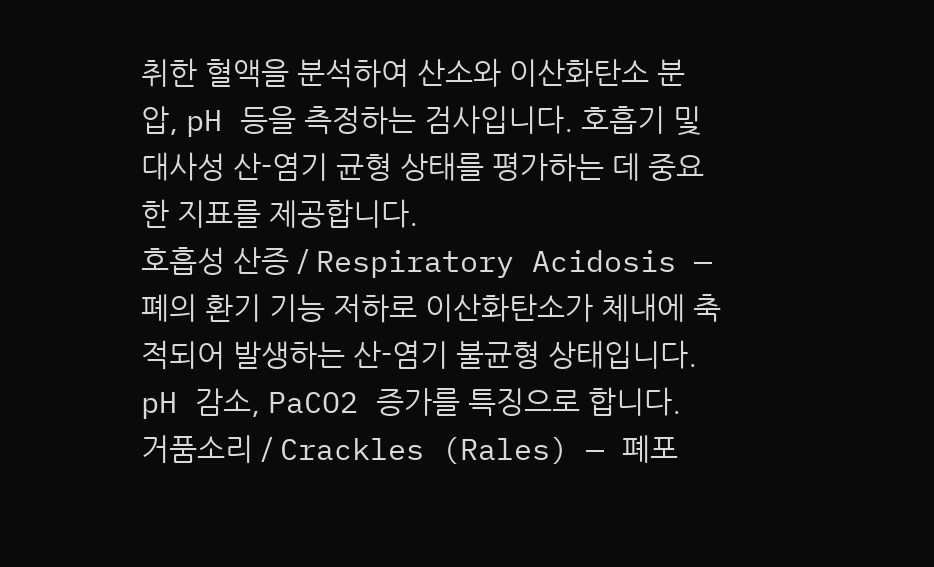취한 혈액을 분석하여 산소와 이산화탄소 분압, pH 등을 측정하는 검사입니다. 호흡기 및 대사성 산-염기 균형 상태를 평가하는 데 중요한 지표를 제공합니다.
호흡성 산증 / Respiratory Acidosis — 폐의 환기 기능 저하로 이산화탄소가 체내에 축적되어 발생하는 산-염기 불균형 상태입니다. pH 감소, PaCO2 증가를 특징으로 합니다.
거품소리 / Crackles (Rales) — 폐포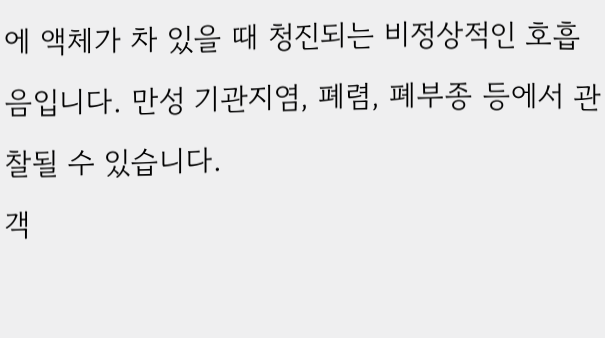에 액체가 차 있을 때 청진되는 비정상적인 호흡음입니다. 만성 기관지염, 폐렴, 폐부종 등에서 관찰될 수 있습니다.
객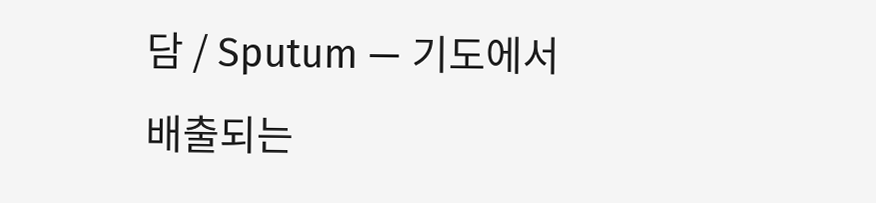담 / Sputum — 기도에서 배출되는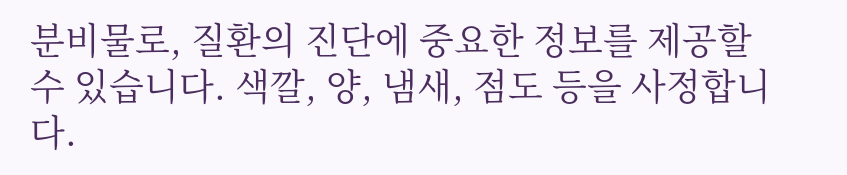분비물로, 질환의 진단에 중요한 정보를 제공할 수 있습니다. 색깔, 양, 냄새, 점도 등을 사정합니다.